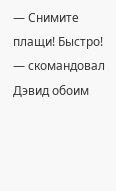— Снимите плащи! Быстро! — скомандовал Дэвид обоим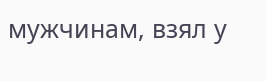мужчинам, взял у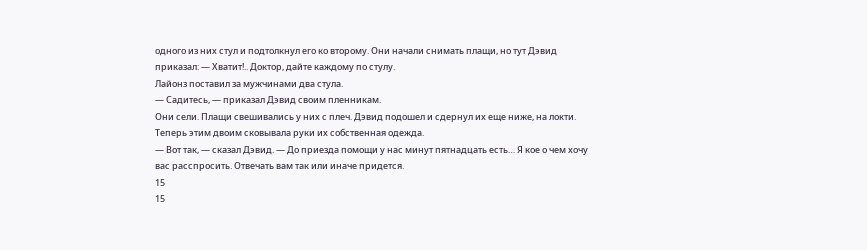одного из них стул и подтолкнул его ко второму. Они начали снимать плащи, но тут Дэвид приказал: — Хватит!.. Доктор, дайте каждому по стулу.
Лайонз поставил за мужчинами два стула.
— Садитесь, — приказал Дэвид своим пленникам.
Они сели. Плащи свешивались у них с плеч. Дэвид подошел и сдернул их еще ниже, на локти.
Теперь этим двоим сковывала руки их собственная одежда.
— Вот так, — сказал Дэвид. — До приезда помощи у нас минут пятнадцать есть… Я кое о чем хочу вас расспросить. Отвечать вам так или иначе придется.
15
15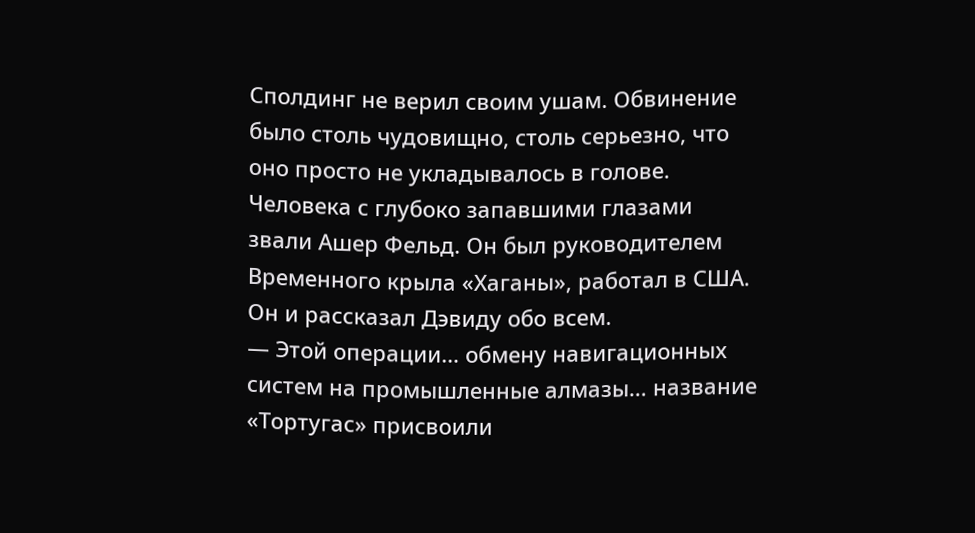Сполдинг не верил своим ушам. Обвинение было столь чудовищно, столь серьезно, что оно просто не укладывалось в голове.
Человека с глубоко запавшими глазами звали Ашер Фельд. Он был руководителем Временного крыла «Хаганы», работал в США. Он и рассказал Дэвиду обо всем.
— Этой операции… обмену навигационных систем на промышленные алмазы… название «Тортугас» присвоили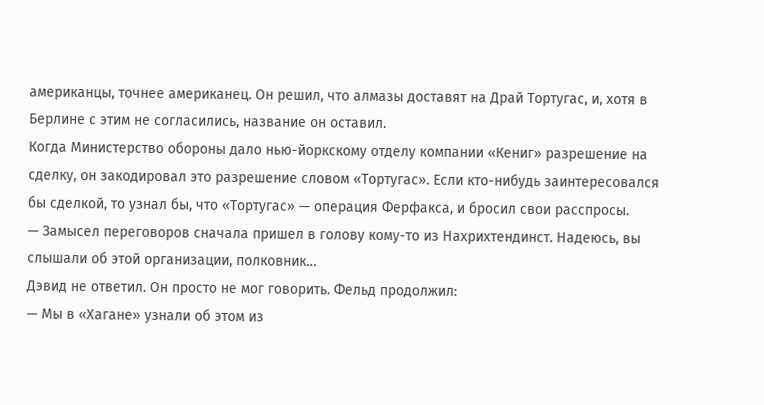американцы, точнее американец. Он решил, что алмазы доставят на Драй Тортугас, и, хотя в Берлине с этим не согласились, название он оставил.
Когда Министерство обороны дало нью-йоркскому отделу компании «Кениг» разрешение на сделку, он закодировал это разрешение словом «Тортугас». Если кто-нибудь заинтересовался бы сделкой, то узнал бы, что «Тортугас» — операция Ферфакса, и бросил свои расспросы.
— Замысел переговоров сначала пришел в голову кому-то из Нахрихтендинст. Надеюсь, вы слышали об этой организации, полковник…
Дэвид не ответил. Он просто не мог говорить. Фельд продолжил:
— Мы в «Хагане» узнали об этом из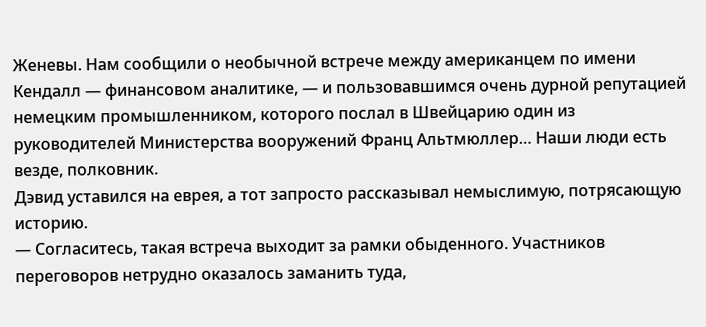Женевы. Нам сообщили о необычной встрече между американцем по имени Кендалл — финансовом аналитике, — и пользовавшимся очень дурной репутацией немецким промышленником, которого послал в Швейцарию один из руководителей Министерства вооружений Франц Альтмюллер… Наши люди есть везде, полковник.
Дэвид уставился на еврея, а тот запросто рассказывал немыслимую, потрясающую историю.
— Согласитесь, такая встреча выходит за рамки обыденного. Участников переговоров нетрудно оказалось заманить туда,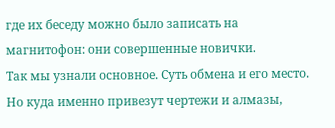где их беседу можно было записать на магнитофон: они совершенные новички.
Так мы узнали основное. Суть обмена и его место. Но куда именно привезут чертежи и алмазы,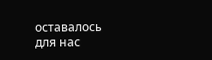оставалось для нас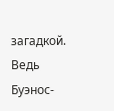загадкой. Ведь Буэнос-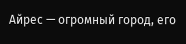Айрес — огромный город, его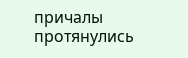причалы протянулись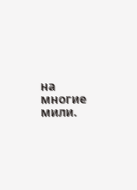на многие мили.